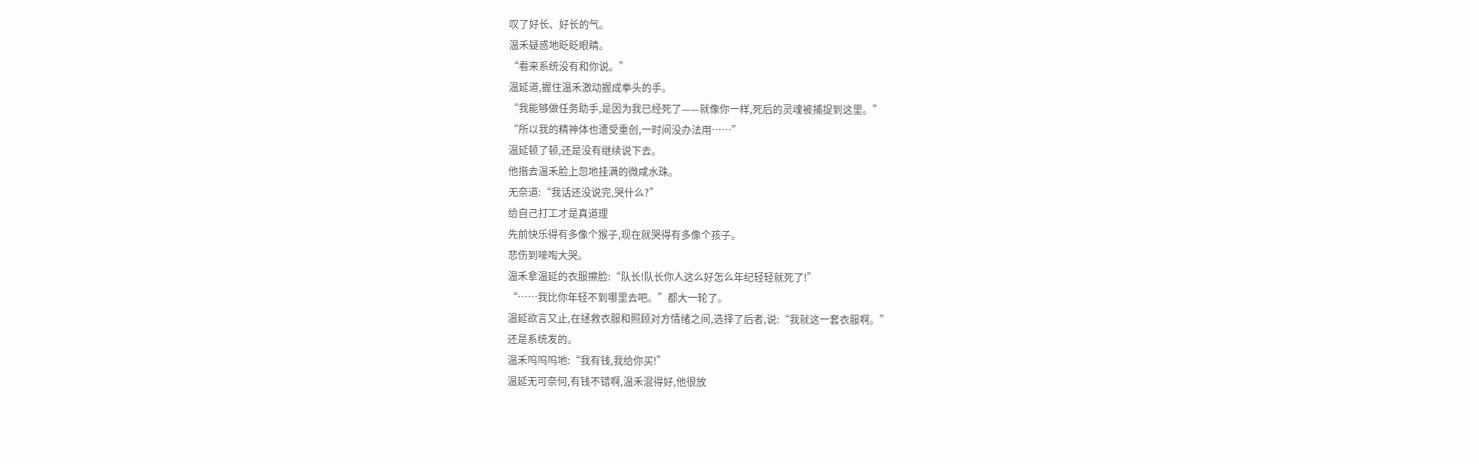叹了好长、好长的气。
温禾疑惑地眨眨眼睛。
“看来系统没有和你说。”
温延道,握住温禾激动握成拳头的手。
“我能够做任务助手,是因为我已经死了——就像你一样,死后的灵魂被捕捉到这里。”
“所以我的精神体也遭受重创,一时间没办法用……”
温延顿了顿,还是没有继续说下去。
他揩去温禾脸上忽地挂满的微咸水珠。
无奈道:“我话还没说完,哭什么?”
给自己打工才是真道理
先前快乐得有多像个猴子,现在就哭得有多像个孩子。
悲伤到嚎啕大哭。
温禾拿温延的衣服擦脸:“队长!队长你人这么好怎么年纪轻轻就死了!”
“……我比你年轻不到哪里去吧。”都大一轮了。
温延欲言又止,在拯救衣服和照顾对方情绪之间,选择了后者,说:“我就这一套衣服啊。”
还是系统发的。
温禾呜呜呜地:“我有钱,我给你买!”
温延无可奈何,有钱不错啊,温禾混得好,他很放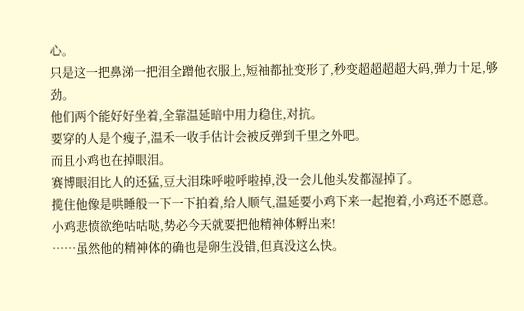心。
只是这一把鼻涕一把泪全蹭他衣服上,短袖都扯变形了,秒变超超超超大码,弹力十足,够劲。
他们两个能好好坐着,全靠温延暗中用力稳住,对抗。
要穿的人是个瘦子,温禾一收手估计会被反弹到千里之外吧。
而且小鸡也在掉眼泪。
赛博眼泪比人的还猛,豆大泪珠呼啦呼啦掉,没一会儿他头发都湿掉了。
揽住他像是哄睡般一下一下拍着,给人顺气,温延要小鸡下来一起抱着,小鸡还不愿意。
小鸡悲愤欲绝咕咕哒,势必今天就要把他精神体孵出来!
……虽然他的精神体的确也是卵生没错,但真没这么快。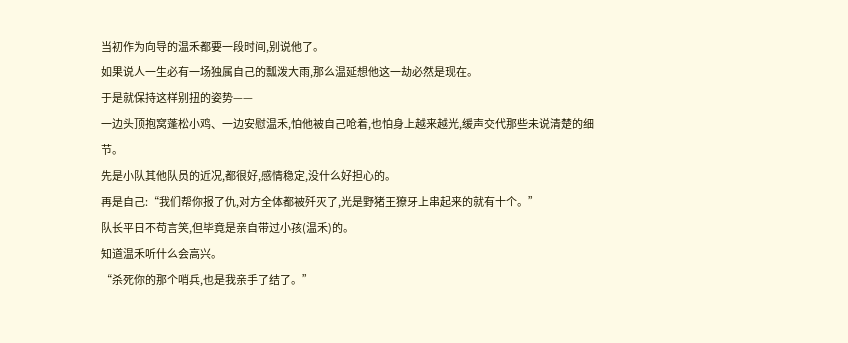当初作为向导的温禾都要一段时间,别说他了。
如果说人一生必有一场独属自己的瓢泼大雨,那么温延想他这一劫必然是现在。
于是就保持这样别扭的姿势——
一边头顶抱窝蓬松小鸡、一边安慰温禾,怕他被自己呛着,也怕身上越来越光,缓声交代那些未说清楚的细节。
先是小队其他队员的近况,都很好,感情稳定,没什么好担心的。
再是自己:“我们帮你报了仇,对方全体都被歼灭了,光是野猪王獠牙上串起来的就有十个。”
队长平日不苟言笑,但毕竟是亲自带过小孩(温禾)的。
知道温禾听什么会高兴。
“杀死你的那个哨兵,也是我亲手了结了。”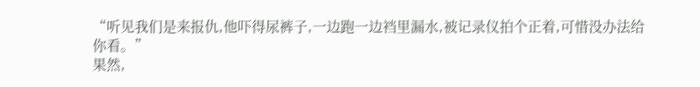“听见我们是来报仇,他吓得尿裤子,一边跑一边裆里漏水,被记录仪拍个正着,可惜没办法给你看。”
果然,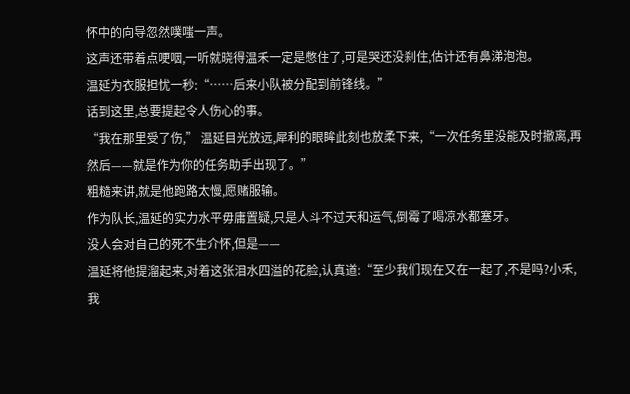怀中的向导忽然噗嗤一声。
这声还带着点哽咽,一听就晓得温禾一定是憋住了,可是哭还没刹住,估计还有鼻涕泡泡。
温延为衣服担忧一秒:“……后来小队被分配到前锋线。”
话到这里,总要提起令人伤心的事。
“我在那里受了伤,” 温延目光放远,犀利的眼眸此刻也放柔下来,“一次任务里没能及时撤离,再然后——就是作为你的任务助手出现了。”
粗糙来讲,就是他跑路太慢,愿赌服输。
作为队长,温延的实力水平毋庸置疑,只是人斗不过天和运气,倒霉了喝凉水都塞牙。
没人会对自己的死不生介怀,但是——
温延将他提溜起来,对着这张泪水四溢的花脸,认真道:“至少我们现在又在一起了,不是吗?小禾,我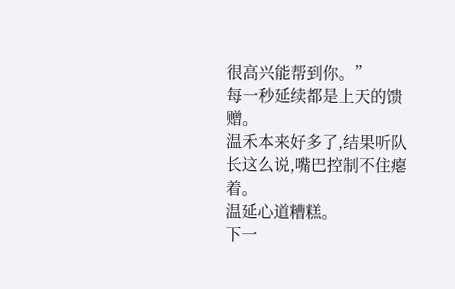很高兴能帮到你。”
每一秒延续都是上天的馈赠。
温禾本来好多了,结果听队长这么说,嘴巴控制不住瘪着。
温延心道糟糕。
下一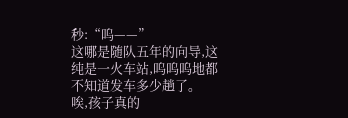秒:“呜——”
这哪是随队五年的向导,这纯是一火车站,呜呜呜地都不知道发车多少趟了。
唉,孩子真的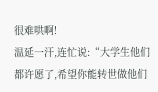很难哄啊!
温延一汗,连忙说:“大学生他们都许愿了,希望你能转世做他们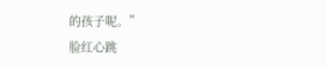的孩子呢。”
脸红心跳